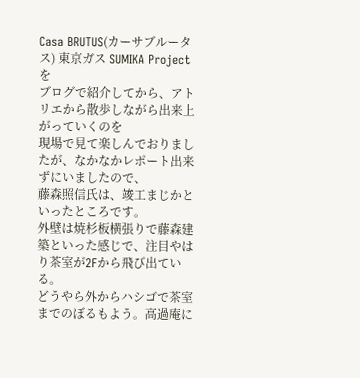Casa BRUTUS(カーサブルータス) 東京ガス SUMIKA Projectを
ブログで紹介してから、アトリエから散歩しながら出来上がっていくのを
現場で見て楽しんでおりましたが、なかなかレポート出来ずにいましたので、
藤森照信氏は、竣工まじかといったところです。
外壁は焼杉板横張りで藤森建築といった感じで、注目やはり茶室が2Fから飛び出ている。
どうやら外からハシゴで茶室までのぼるもよう。高過庵に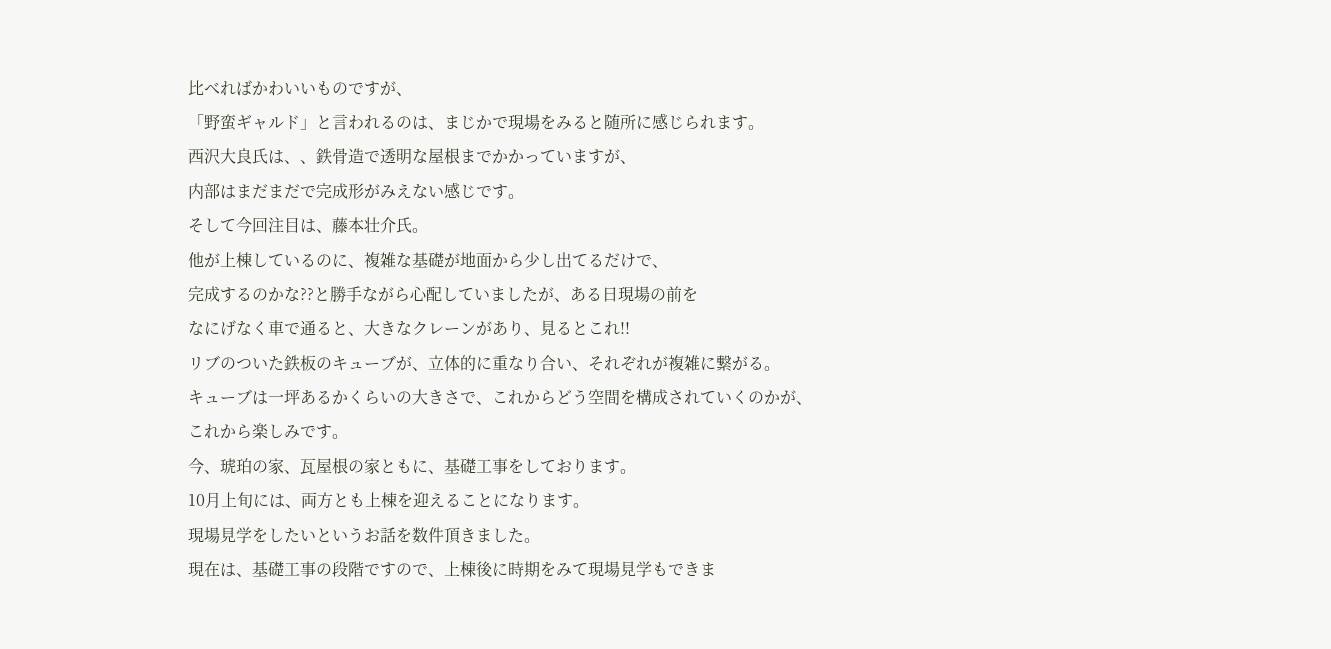比べればかわいいものですが、
「野蛮ギャルド」と言われるのは、まじかで現場をみると随所に感じられます。
西沢大良氏は、、鉄骨造で透明な屋根までかかっていますが、
内部はまだまだで完成形がみえない感じです。
そして今回注目は、藤本壮介氏。
他が上棟しているのに、複雑な基礎が地面から少し出てるだけで、
完成するのかな??と勝手ながら心配していましたが、ある日現場の前を
なにげなく車で通ると、大きなクレーンがあり、見るとこれ!!
リブのついた鉄板のキューブが、立体的に重なり合い、それぞれが複雑に繋がる。
キューブは一坪あるかくらいの大きさで、これからどう空間を構成されていくのかが、
これから楽しみです。
今、琥珀の家、瓦屋根の家ともに、基礎工事をしております。
10月上旬には、両方とも上棟を迎えることになります。
現場見学をしたいというお話を数件頂きました。
現在は、基礎工事の段階ですので、上棟後に時期をみて現場見学もできま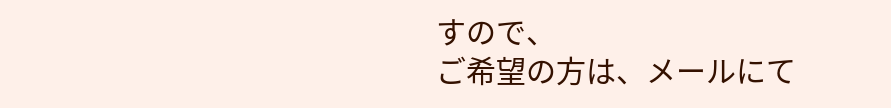すので、
ご希望の方は、メールにて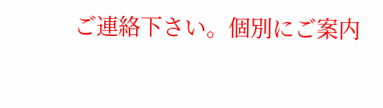ご連絡下さい。個別にご案内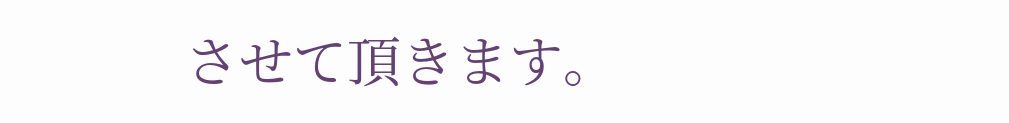させて頂きます。